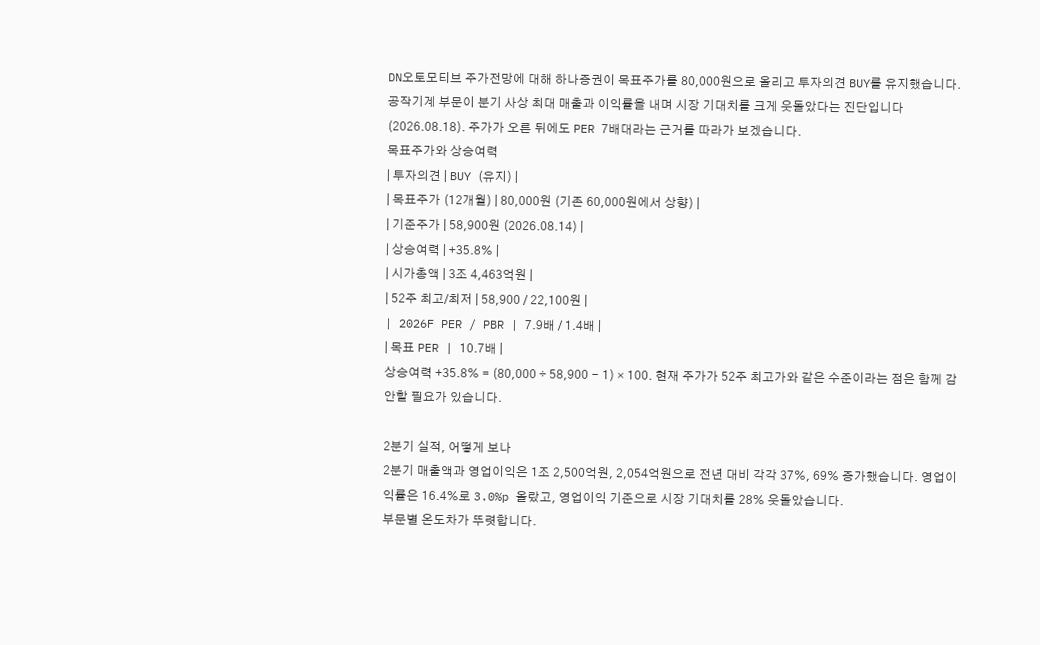DN오토모티브 주가전망에 대해 하나증권이 목표주가를 80,000원으로 올리고 투자의견 BUY를 유지했습니다. 공작기계 부문이 분기 사상 최대 매출과 이익률을 내며 시장 기대치를 크게 웃돌았다는 진단입니다(2026.08.18). 주가가 오른 뒤에도 PER 7배대라는 근거를 따라가 보겠습니다.
목표주가와 상승여력
| 투자의견 | BUY (유지) |
| 목표주가 (12개월) | 80,000원 (기존 60,000원에서 상향) |
| 기준주가 | 58,900원 (2026.08.14) |
| 상승여력 | +35.8% |
| 시가총액 | 3조 4,463억원 |
| 52주 최고/최저 | 58,900 / 22,100원 |
| 2026F PER / PBR | 7.9배 / 1.4배 |
| 목표 PER | 10.7배 |
상승여력 +35.8% = (80,000 ÷ 58,900 − 1) × 100. 현재 주가가 52주 최고가와 같은 수준이라는 점은 함께 감안할 필요가 있습니다.

2분기 실적, 어떻게 보나
2분기 매출액과 영업이익은 1조 2,500억원, 2,054억원으로 전년 대비 각각 37%, 69% 증가했습니다. 영업이익률은 16.4%로 3.0%p 올랐고, 영업이익 기준으로 시장 기대치를 28% 웃돌았습니다.
부문별 온도차가 뚜렷합니다.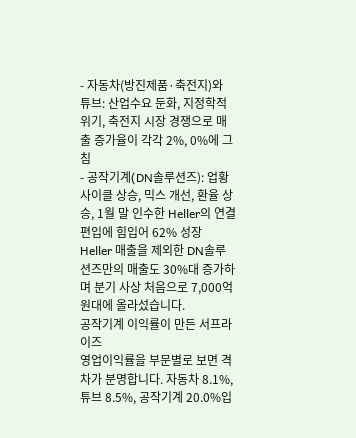- 자동차(방진제품·축전지)와 튜브: 산업수요 둔화, 지정학적 위기, 축전지 시장 경쟁으로 매출 증가율이 각각 2%, 0%에 그침
- 공작기계(DN솔루션즈): 업황 사이클 상승, 믹스 개선, 환율 상승, 1월 말 인수한 Heller의 연결 편입에 힘입어 62% 성장
Heller 매출을 제외한 DN솔루션즈만의 매출도 30%대 증가하며 분기 사상 처음으로 7,000억원대에 올라섰습니다.
공작기계 이익률이 만든 서프라이즈
영업이익률을 부문별로 보면 격차가 분명합니다. 자동차 8.1%, 튜브 8.5%, 공작기계 20.0%입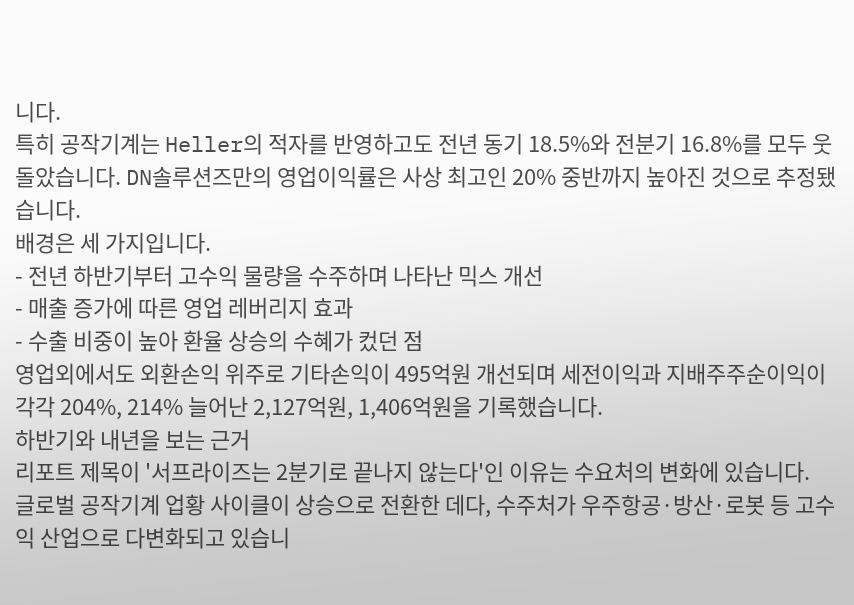니다.
특히 공작기계는 Heller의 적자를 반영하고도 전년 동기 18.5%와 전분기 16.8%를 모두 웃돌았습니다. DN솔루션즈만의 영업이익률은 사상 최고인 20% 중반까지 높아진 것으로 추정됐습니다.
배경은 세 가지입니다.
- 전년 하반기부터 고수익 물량을 수주하며 나타난 믹스 개선
- 매출 증가에 따른 영업 레버리지 효과
- 수출 비중이 높아 환율 상승의 수혜가 컸던 점
영업외에서도 외환손익 위주로 기타손익이 495억원 개선되며 세전이익과 지배주주순이익이 각각 204%, 214% 늘어난 2,127억원, 1,406억원을 기록했습니다.
하반기와 내년을 보는 근거
리포트 제목이 '서프라이즈는 2분기로 끝나지 않는다'인 이유는 수요처의 변화에 있습니다.
글로벌 공작기계 업황 사이클이 상승으로 전환한 데다, 수주처가 우주항공·방산·로봇 등 고수익 산업으로 다변화되고 있습니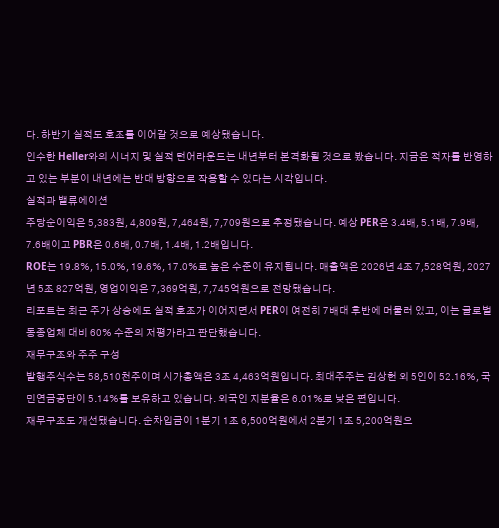다. 하반기 실적도 호조를 이어갈 것으로 예상됐습니다.
인수한 Heller와의 시너지 및 실적 턴어라운드는 내년부터 본격화될 것으로 봤습니다. 지금은 적자를 반영하고 있는 부분이 내년에는 반대 방향으로 작용할 수 있다는 시각입니다.
실적과 밸류에이션
주당순이익은 5,383원, 4,809원, 7,464원, 7,709원으로 추정됐습니다. 예상 PER은 3.4배, 5.1배, 7.9배, 7.6배이고 PBR은 0.6배, 0.7배, 1.4배, 1.2배입니다.
ROE는 19.8%, 15.0%, 19.6%, 17.0%로 높은 수준이 유지됩니다. 매출액은 2026년 4조 7,528억원, 2027년 5조 827억원, 영업이익은 7,369억원, 7,745억원으로 전망됐습니다.
리포트는 최근 주가 상승에도 실적 호조가 이어지면서 PER이 여전히 7배대 후반에 머물러 있고, 이는 글로벌 동종업체 대비 60% 수준의 저평가라고 판단했습니다.
재무구조와 주주 구성
발행주식수는 58,510천주이며 시가총액은 3조 4,463억원입니다. 최대주주는 김상헌 외 5인이 52.16%, 국민연금공단이 5.14%를 보유하고 있습니다. 외국인 지분율은 6.01%로 낮은 편입니다.
재무구조도 개선됐습니다. 순차입금이 1분기 1조 6,500억원에서 2분기 1조 5,200억원으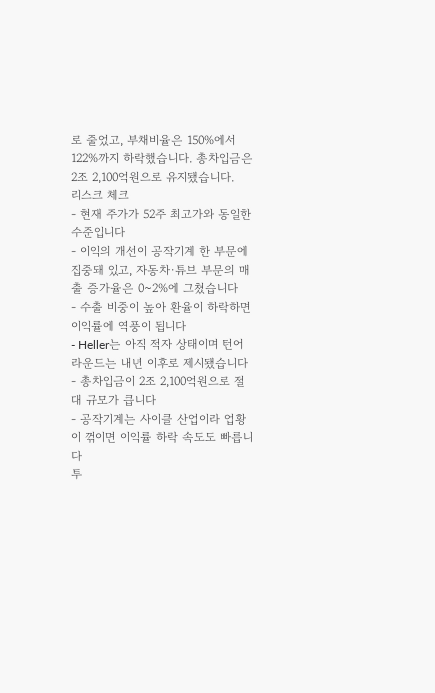로 줄었고, 부채비율은 150%에서 122%까지 하락했습니다. 총차입금은 2조 2,100억원으로 유지됐습니다.
리스크 체크
- 현재 주가가 52주 최고가와 동일한 수준입니다
- 이익의 개선이 공작기계 한 부문에 집중돼 있고, 자동차·튜브 부문의 매출 증가율은 0~2%에 그쳤습니다
- 수출 비중이 높아 환율이 하락하면 이익률에 역풍이 됩니다
- Heller는 아직 적자 상태이며 턴어라운드는 내년 이후로 제시됐습니다
- 총차입금이 2조 2,100억원으로 절대 규모가 큽니다
- 공작기계는 사이클 산업이라 업황이 꺾이면 이익률 하락 속도도 빠릅니다
투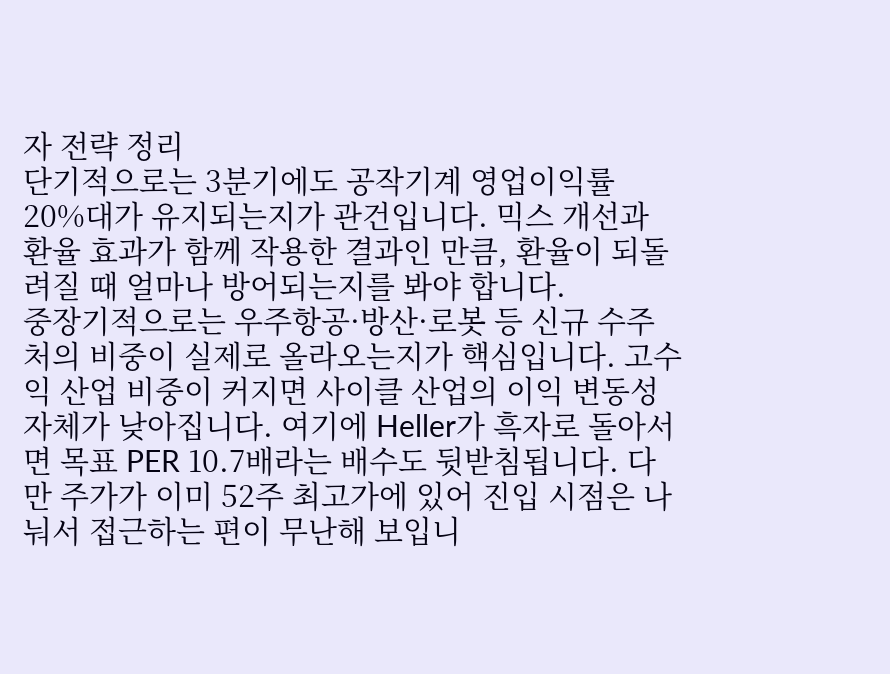자 전략 정리
단기적으로는 3분기에도 공작기계 영업이익률 20%대가 유지되는지가 관건입니다. 믹스 개선과 환율 효과가 함께 작용한 결과인 만큼, 환율이 되돌려질 때 얼마나 방어되는지를 봐야 합니다.
중장기적으로는 우주항공·방산·로봇 등 신규 수주처의 비중이 실제로 올라오는지가 핵심입니다. 고수익 산업 비중이 커지면 사이클 산업의 이익 변동성 자체가 낮아집니다. 여기에 Heller가 흑자로 돌아서면 목표 PER 10.7배라는 배수도 뒷받침됩니다. 다만 주가가 이미 52주 최고가에 있어 진입 시점은 나눠서 접근하는 편이 무난해 보입니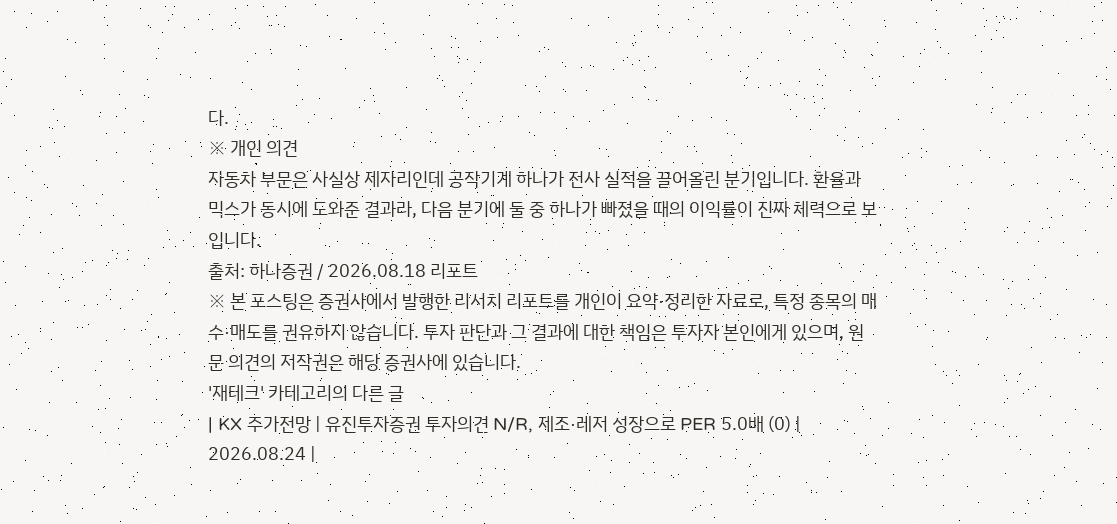다.
※ 개인 의견
자동차 부문은 사실상 제자리인데 공작기계 하나가 전사 실적을 끌어올린 분기입니다. 환율과 믹스가 동시에 도와준 결과라, 다음 분기에 둘 중 하나가 빠졌을 때의 이익률이 진짜 체력으로 보입니다.
출처: 하나증권 / 2026.08.18 리포트
※ 본 포스팅은 증권사에서 발행한 리서치 리포트를 개인이 요약·정리한 자료로, 특정 종목의 매수·매도를 권유하지 않습니다. 투자 판단과 그 결과에 대한 책임은 투자자 본인에게 있으며, 원문 의견의 저작권은 해당 증권사에 있습니다.
'재테크' 카테고리의 다른 글
| KX 주가전망 | 유진투자증권 투자의견 N/R, 제조·레저 성장으로 PER 5.0배 (0) | 2026.08.24 |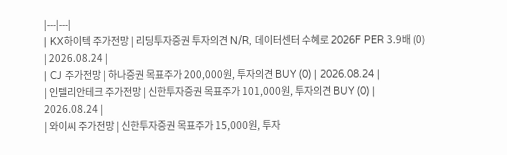|---|---|
| KX하이텍 주가전망 | 리딩투자증권 투자의견 N/R, 데이터센터 수혜로 2026F PER 3.9배 (0) | 2026.08.24 |
| CJ 주가전망 | 하나증권 목표주가 200,000원, 투자의견 BUY (0) | 2026.08.24 |
| 인텔리안테크 주가전망 | 신한투자증권 목표주가 101,000원, 투자의견 BUY (0) | 2026.08.24 |
| 와이씨 주가전망 | 신한투자증권 목표주가 15,000원, 투자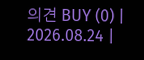의견 BUY (0) | 2026.08.24 |